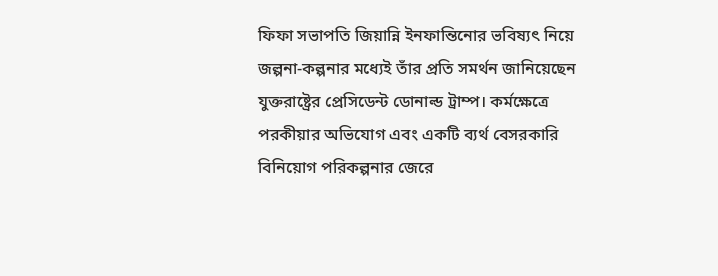ফিফা সভাপতি জিয়ান্নি ইনফান্তিনোর ভবিষ্যৎ নিয়ে জল্পনা-কল্পনার মধ্যেই তাঁর প্রতি সমর্থন জানিয়েছেন যুক্তরাষ্ট্রের প্রেসিডেন্ট ডোনাল্ড ট্রাম্প। কর্মক্ষেত্রে পরকীয়ার অভিযোগ এবং একটি ব্যর্থ বেসরকারি বিনিয়োগ পরিকল্পনার জেরে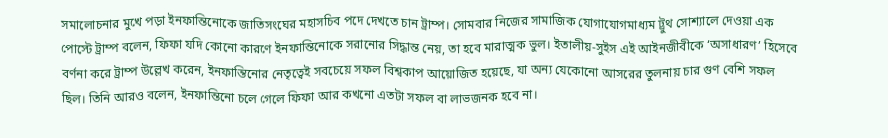সমালোচনার মুখে পড়া ইনফান্তিনোকে জাতিসংঘের মহাসচিব পদে দেখতে চান ট্রাম্প। সোমবার নিজের সামাজিক যোগাযোগমাধ্যম ট্রুথ সোশ্যালে দেওয়া এক পোস্টে ট্রাম্প বলেন, ফিফা যদি কোনো কারণে ইনফান্তিনোকে সরানোর সিদ্ধান্ত নেয়, তা হবে মারাত্মক ভুল। ইতালীয়-সুইস এই আইনজীবীকে ‘অসাধারণ’ হিসেবে বর্ণনা করে ট্রাম্প উল্লেখ করেন, ইনফান্তিনোর নেতৃত্বেই সবচেয়ে সফল বিশ্বকাপ আয়োজিত হয়েছে, যা অন্য যেকোনো আসরের তুলনায় চার গুণ বেশি সফল ছিল। তিনি আরও বলেন, ইনফান্তিনো চলে গেলে ফিফা আর কখনো এতটা সফল বা লাভজনক হবে না।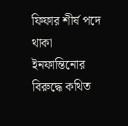ফিফার শীর্ষ পদে থাকা ইনফান্তিনোর বিরুদ্ধে কথিত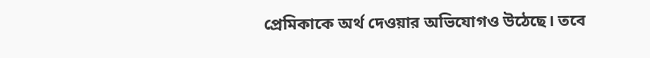প্রেমিকাকে অর্থ দেওয়ার অভিযোগও উঠেছে। তবে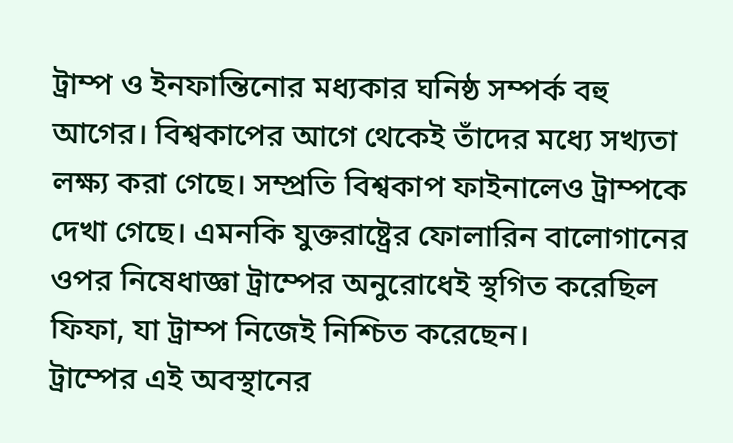ট্রাম্প ও ইনফান্তিনোর মধ্যকার ঘনিষ্ঠ সম্পর্ক বহু আগের। বিশ্বকাপের আগে থেকেই তাঁদের মধ্যে সখ্যতা লক্ষ্য করা গেছে। সম্প্রতি বিশ্বকাপ ফাইনালেও ট্রাম্পকে দেখা গেছে। এমনকি যুক্তরাষ্ট্রের ফোলারিন বালোগানের ওপর নিষেধাজ্ঞা ট্রাম্পের অনুরোধেই স্থগিত করেছিল ফিফা, যা ট্রাম্প নিজেই নিশ্চিত করেছেন।
ট্রাম্পের এই অবস্থানের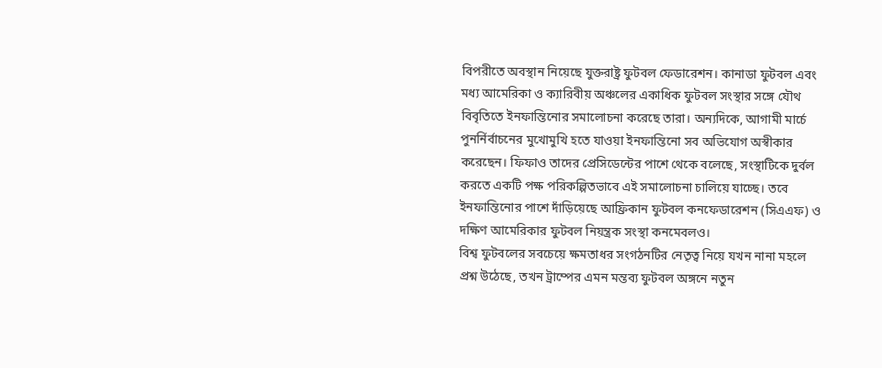বিপরীতে অবস্থান নিয়েছে যুক্তরাষ্ট্র ফুটবল ফেডারেশন। কানাডা ফুটবল এবং মধ্য আমেরিকা ও ক্যারিবীয় অঞ্চলের একাধিক ফুটবল সংস্থার সঙ্গে যৌথ বিবৃতিতে ইনফান্তিনোর সমালোচনা করেছে তারা। অন্যদিকে, আগামী মার্চে পুনর্নির্বাচনের মুখোমুখি হতে যাওয়া ইনফান্তিনো সব অভিযোগ অস্বীকার করেছেন। ফিফাও তাদের প্রেসিডেন্টের পাশে থেকে বলেছে, সংস্থাটিকে দুর্বল করতে একটি পক্ষ পরিকল্পিতভাবে এই সমালোচনা চালিয়ে যাচ্ছে। তবে ইনফান্তিনোর পাশে দাঁড়িয়েছে আফ্রিকান ফুটবল কনফেডারেশন (সিএএফ) ও দক্ষিণ আমেরিকার ফুটবল নিয়ন্ত্রক সংস্থা কনমেবলও।
বিশ্ব ফুটবলের সবচেয়ে ক্ষমতাধর সংগঠনটির নেতৃত্ব নিয়ে যখন নানা মহলে প্রশ্ন উঠেছে, তখন ট্রাম্পের এমন মন্তব্য ফুটবল অঙ্গনে নতুন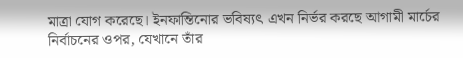মাত্রা যোগ করেছে। ইনফান্তিনোর ভবিষ্যৎ এখন নির্ভর করছে আগামী মার্চের নির্বাচনের ওপর, যেখানে তাঁর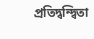প্রতিদ্বন্দ্বিতা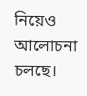নিয়েও আলোচনা চলছে।